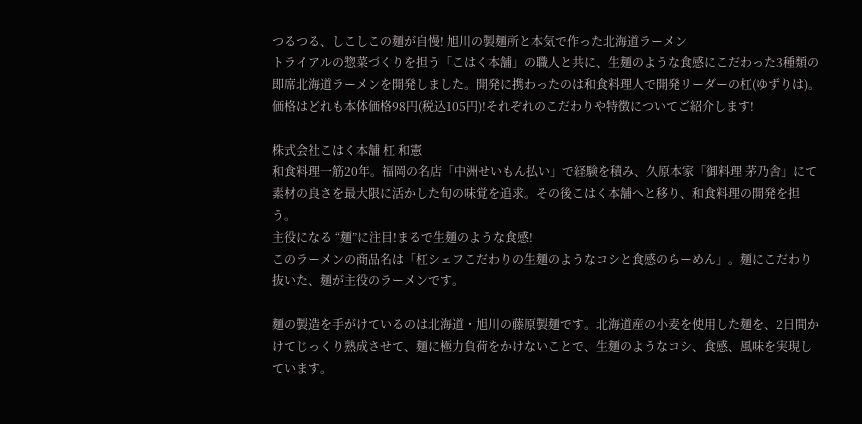つるつる、しこしこの麺が自慢! 旭川の製麺所と本気で作った北海道ラーメン
トライアルの惣菜づくりを担う「こはく本舗」の職人と共に、生麺のような食感にこだわった3種類の即席北海道ラーメンを開発しました。開発に携わったのは和食料理人で開発リーダーの杠(ゆずりは)。価格はどれも本体価格98円(税込105円)!それぞれのこだわりや特徴についてご紹介します!

株式会社こはく本舗 杠 和憲
和食料理一筋20年。福岡の名店「中洲せいもん払い」で経験を積み、久原本家「御料理 茅乃舎」にて素材の良さを最大限に活かした旬の味覚を追求。その後こはく本舗へと移り、和食料理の開発を担う。
主役になる “麺”に注目!まるで生麺のような食感!
このラーメンの商品名は「杠シェフこだわりの生麺のようなコシと食感のらーめん」。麺にこだわり抜いた、麺が主役のラーメンです。

麺の製造を手がけているのは北海道・旭川の藤原製麺です。北海道産の小麦を使用した麺を、2日間かけてじっくり熟成させて、麺に極力負荷をかけないことで、生麺のようなコシ、食感、風味を実現しています。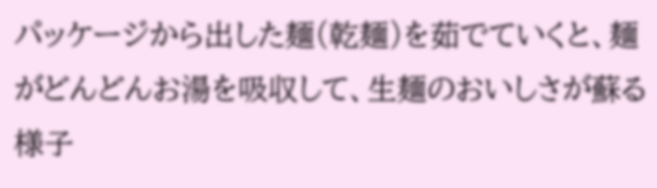パッケージから出した麺(乾麺)を茹でていくと、麺がどんどんお湯を吸収して、生麺のおいしさが蘇る様子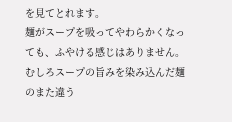を見てとれます。
麺がスープを吸ってやわらかくなっても、ふやける感じはありません。むしろスープの旨みを染み込んだ麺のまた違う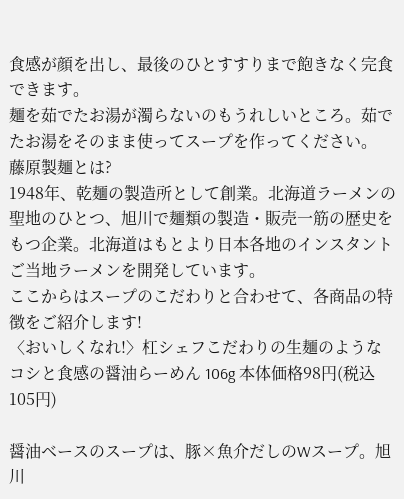食感が顔を出し、最後のひとすすりまで飽きなく完食できます。
麺を茹でたお湯が濁らないのもうれしいところ。茹でたお湯をそのまま使ってスープを作ってください。
藤原製麺とは?
1948年、乾麺の製造所として創業。北海道ラーメンの聖地のひとつ、旭川で麺類の製造・販売一筋の歴史をもつ企業。北海道はもとより日本各地のインスタントご当地ラーメンを開発しています。
ここからはスープのこだわりと合わせて、各商品の特徴をご紹介します!
〈おいしくなれ!〉杠シェフこだわりの生麺のようなコシと食感の醤油らーめん 106g 本体価格98円(税込105円)

醤油ベースのスープは、豚×魚介だしのWスープ。旭川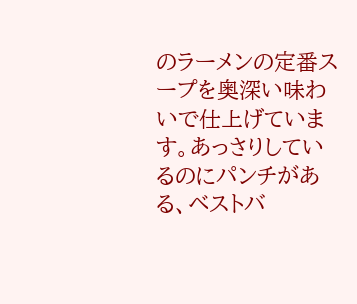のラーメンの定番スープを奥深い味わいで仕上げています。あっさりしているのにパンチがある、ベストバ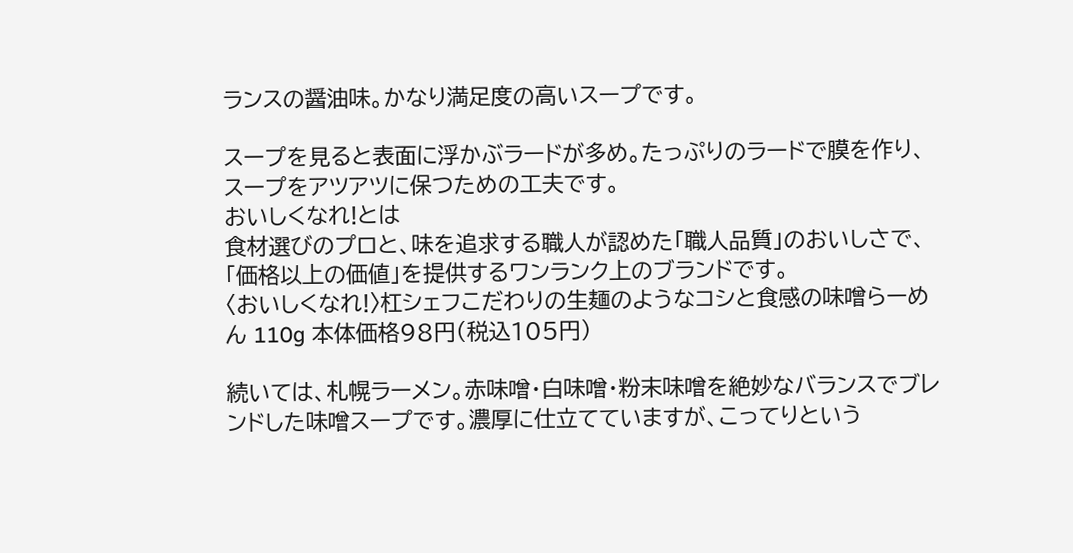ランスの醤油味。かなり満足度の高いスープです。

スープを見ると表面に浮かぶラードが多め。たっぷりのラードで膜を作り、スープをアツアツに保つための工夫です。
おいしくなれ!とは
食材選びのプロと、味を追求する職人が認めた「職人品質」のおいしさで、「価格以上の価値」を提供するワンランク上のブランドです。
〈おいしくなれ!〉杠シェフこだわりの生麺のようなコシと食感の味噌らーめん 110g 本体価格98円(税込105円)

続いては、札幌ラーメン。赤味噌・白味噌・粉末味噌を絶妙なバランスでブレンドした味噌スープです。濃厚に仕立てていますが、こってりという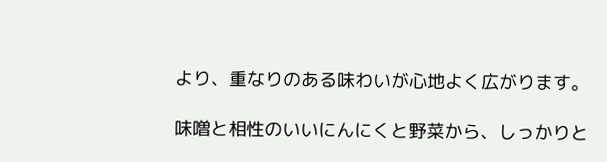より、重なりのある味わいが心地よく広がります。

味噌と相性のいいにんにくと野菜から、しっかりと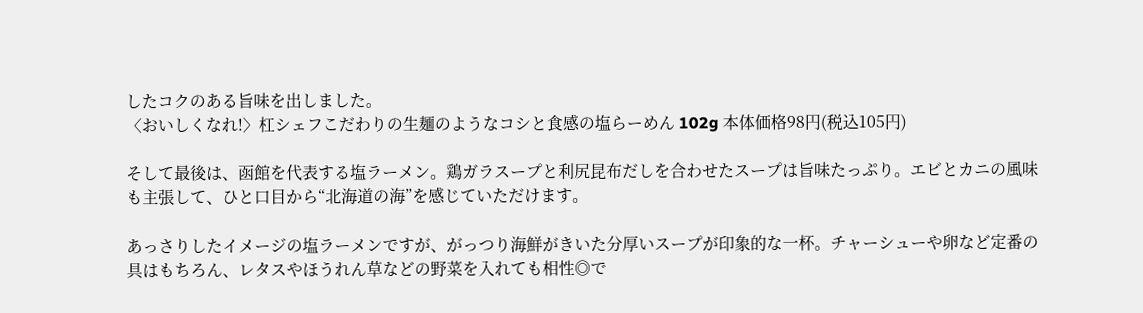したコクのある旨味を出しました。
〈おいしくなれ!〉杠シェフこだわりの生麺のようなコシと食感の塩らーめん 102g 本体価格98円(税込105円)

そして最後は、函館を代表する塩ラーメン。鶏ガラスープと利尻昆布だしを合わせたスープは旨味たっぷり。エビとカニの風味も主張して、ひと口目から“北海道の海”を感じていただけます。

あっさりしたイメージの塩ラーメンですが、がっつり海鮮がきいた分厚いスープが印象的な一杯。チャーシューや卵など定番の具はもちろん、レタスやほうれん草などの野菜を入れても相性◎で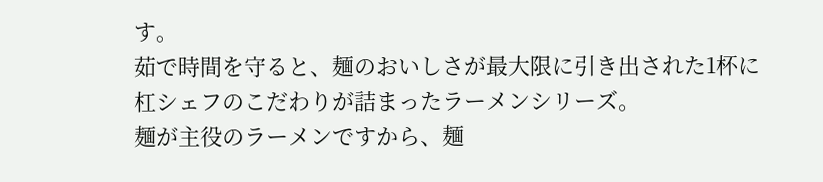す。
茹で時間を守ると、麺のおいしさが最大限に引き出された1杯に
杠シェフのこだわりが詰まったラーメンシリーズ。
麺が主役のラーメンですから、麺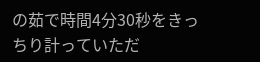の茹で時間4分30秒をきっちり計っていただ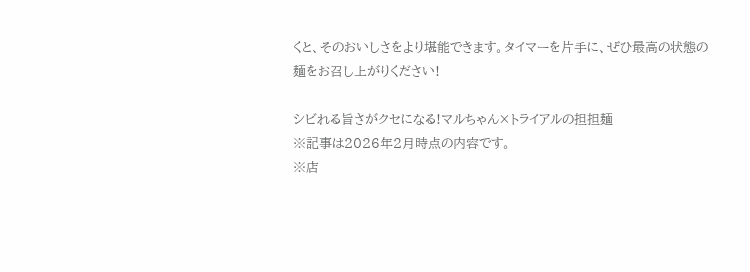くと、そのおいしさをより堪能できます。タイマーを片手に、ぜひ最高の状態の麺をお召し上がりください!

シビれる旨さがクセになる!マルちゃん×トライアルの担担麺
※記事は2026年2月時点の内容です。
※店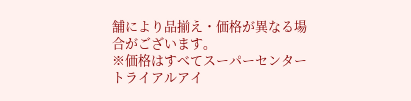舗により品揃え・価格が異なる場合がございます。
※価格はすべてスーパーセンタートライアルアイ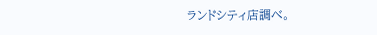ランドシティ店調べ。